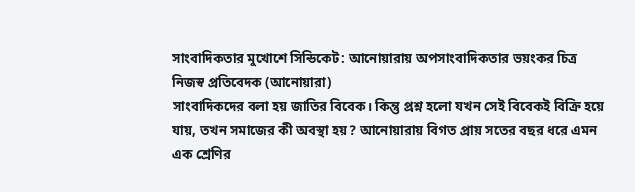সাংবাদিকতার মুখোশে সিন্ডিকেট: আনোয়ারায় অপসাংবাদিকতার ভয়ংকর চিত্র
নিজস্ব প্রতিবেদক (আনোয়ারা)
সাংবাদিকদের বলা হয় জাতির বিবেক। কিন্তু প্রশ্ন হলো যখন সেই বিবেকই বিক্রি হয়ে যায়, তখন সমাজের কী অবস্থা হয়? আনোয়ারায় বিগত প্রায় সতের বছর ধরে এমন এক শ্রেণির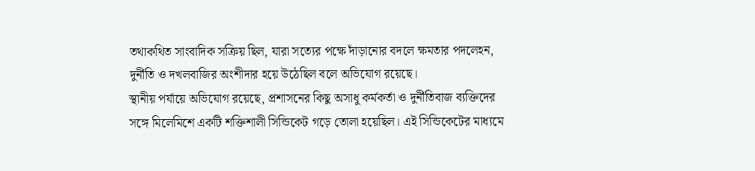তথাকথিত সাংবাদিক সক্রিয় ছিল, যারা সত্যের পক্ষে দাঁড়ানোর বদলে ক্ষমতার পদলেহন, দুর্নীতি ও দখলবাজির অংশীদার হয়ে উঠেছিল বলে অভিযোগ রয়েছে।
স্থানীয় পর্যায়ে অভিযোগ রয়েছে, প্রশাসনের কিছু অসাধু কর্মকর্তা ও দুর্নীতিবাজ ব্যক্তিদের সঙ্গে মিলেমিশে একটি শক্তিশালী সিন্ডিকেট গড়ে তোলা হয়েছিল। এই সিন্ডিকেটের মাধ্যমে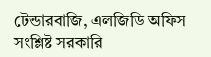টেন্ডারবাজি, এলজিডি অফিস সংশ্লিষ্ট সরকারি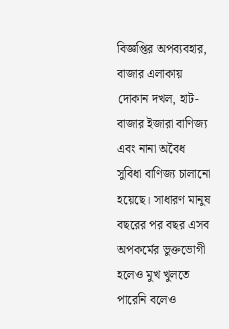বিজ্ঞপ্তির অপব্যবহার, বাজার এলাকায় দোকান দখল, হাট-বাজার ইজারা বাণিজ্য এবং নানা অবৈধ সুবিধা বাণিজ্য চালানো হয়েছে। সাধারণ মানুষ বছরের পর বছর এসব অপকর্মের ভুক্তভোগী হলেও মুখ খুলতে পারেনি বলেও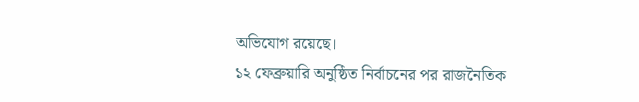অভিযোগ রয়েছে।
১২ ফেব্রুয়ারি অনুষ্ঠিত নির্বাচনের পর রাজনৈতিক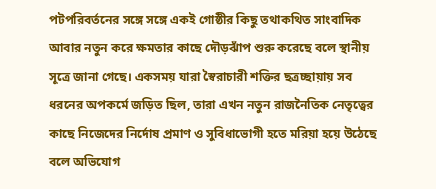পটপরিবর্তনের সঙ্গে সঙ্গে একই গোষ্ঠীর কিছু তথাকথিত সাংবাদিক আবার নতুন করে ক্ষমতার কাছে দৌড়ঝাঁপ শুরু করেছে বলে স্থানীয় সূত্রে জানা গেছে। একসময় যারা স্বৈরাচারী শক্তির ছত্রচ্ছায়ায় সব ধরনের অপকর্মে জড়িত ছিল, তারা এখন নতুন রাজনৈতিক নেতৃত্বের কাছে নিজেদের নির্দোষ প্রমাণ ও সুবিধাভোগী হতে মরিয়া হয়ে উঠেছে বলে অভিযোগ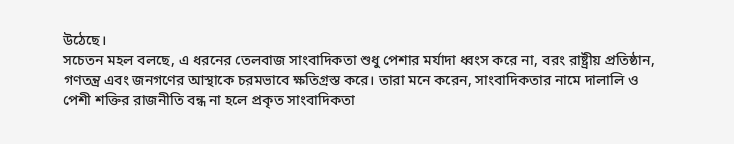উঠেছে।
সচেতন মহল বলছে, এ ধরনের তেলবাজ সাংবাদিকতা শুধু পেশার মর্যাদা ধ্বংস করে না, বরং রাষ্ট্রীয় প্রতিষ্ঠান, গণতন্ত্র এবং জনগণের আস্থাকে চরমভাবে ক্ষতিগ্রস্ত করে। তারা মনে করেন, সাংবাদিকতার নামে দালালি ও পেশী শক্তির রাজনীতি বন্ধ না হলে প্রকৃত সাংবাদিকতা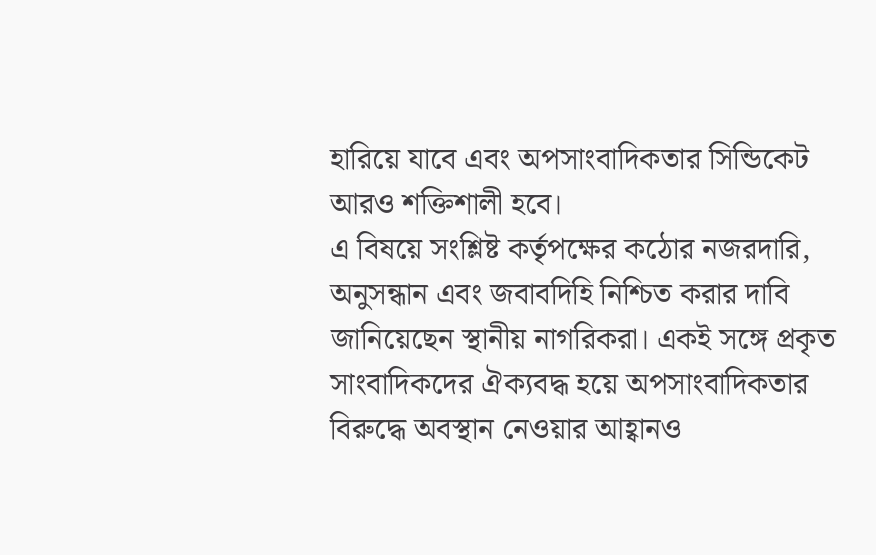হারিয়ে যাবে এবং অপসাংবাদিকতার সিন্ডিকেট আরও শক্তিশালী হবে।
এ বিষয়ে সংশ্লিষ্ট কর্তৃপক্ষের কঠোর নজরদারি, অনুসন্ধান এবং জবাবদিহি নিশ্চিত করার দাবি জানিয়েছেন স্থানীয় নাগরিকরা। একই সঙ্গে প্রকৃত সাংবাদিকদের ঐক্যবদ্ধ হয়ে অপসাংবাদিকতার বিরুদ্ধে অবস্থান নেওয়ার আহ্বানও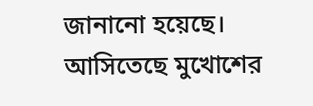জানানো হয়েছে।
আসিতেছে মুখোশের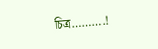চিত্র……….!